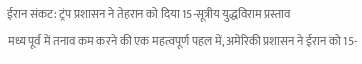ईरान संकट: ट्रंप प्रशासन ने तेहरान को दिया 15-सूत्रीय युद्धविराम प्रस्ताव
मध्य पूर्व में तनाव कम करने की एक महत्वपूर्ण पहल में, अमेरिकी प्रशासन ने ईरान को 15-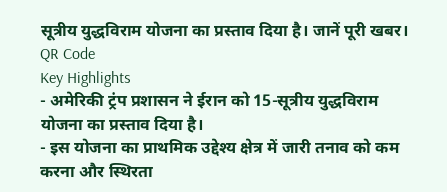सूत्रीय युद्धविराम योजना का प्रस्ताव दिया है। जानें पूरी खबर।
QR Code
Key Highlights
- अमेरिकी ट्रंप प्रशासन ने ईरान को 15-सूत्रीय युद्धविराम योजना का प्रस्ताव दिया है।
- इस योजना का प्राथमिक उद्देश्य क्षेत्र में जारी तनाव को कम करना और स्थिरता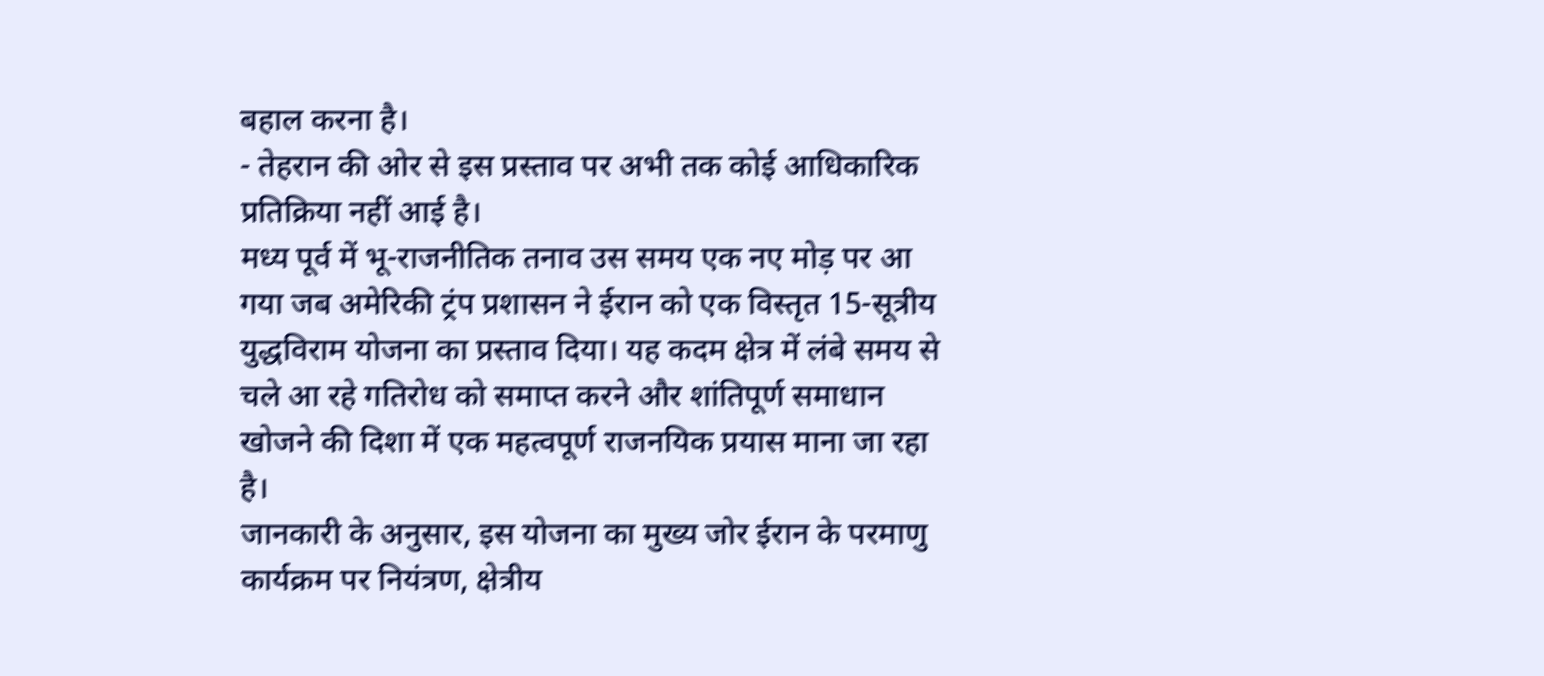बहाल करना है।
- तेहरान की ओर से इस प्रस्ताव पर अभी तक कोई आधिकारिक प्रतिक्रिया नहीं आई है।
मध्य पूर्व में भू-राजनीतिक तनाव उस समय एक नए मोड़ पर आ गया जब अमेरिकी ट्रंप प्रशासन ने ईरान को एक विस्तृत 15-सूत्रीय युद्धविराम योजना का प्रस्ताव दिया। यह कदम क्षेत्र में लंबे समय से चले आ रहे गतिरोध को समाप्त करने और शांतिपूर्ण समाधान खोजने की दिशा में एक महत्वपूर्ण राजनयिक प्रयास माना जा रहा है।
जानकारी के अनुसार, इस योजना का मुख्य जोर ईरान के परमाणु कार्यक्रम पर नियंत्रण, क्षेत्रीय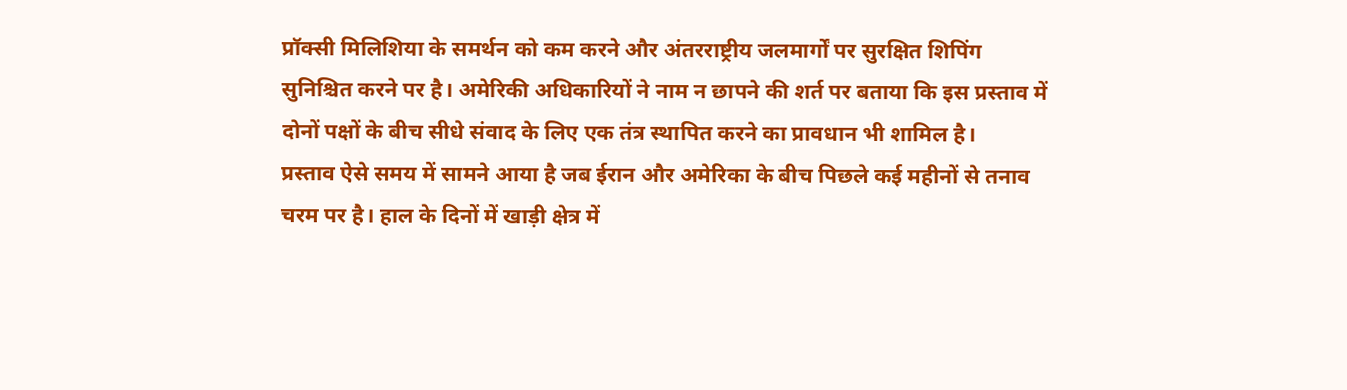प्रॉक्सी मिलिशिया के समर्थन को कम करने और अंतरराष्ट्रीय जलमार्गों पर सुरक्षित शिपिंग सुनिश्चित करने पर है। अमेरिकी अधिकारियों ने नाम न छापने की शर्त पर बताया कि इस प्रस्ताव में दोनों पक्षों के बीच सीधे संवाद के लिए एक तंत्र स्थापित करने का प्रावधान भी शामिल है।
प्रस्ताव ऐसे समय में सामने आया है जब ईरान और अमेरिका के बीच पिछले कई महीनों से तनाव चरम पर है। हाल के दिनों में खाड़ी क्षेत्र में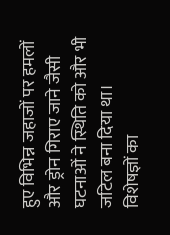हुए विभिन्न जहाजों पर हमलों और ड्रोन गिराए जाने जैसी घटनाओं ने स्थिति को और भी जटिल बना दिया था। विशेषज्ञों का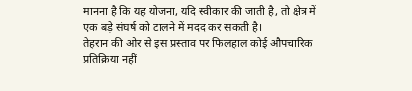मानना है कि यह योजना, यदि स्वीकार की जाती है, तो क्षेत्र में एक बड़े संघर्ष को टालने में मदद कर सकती है।
तेहरान की ओर से इस प्रस्ताव पर फिलहाल कोई औपचारिक प्रतिक्रिया नहीं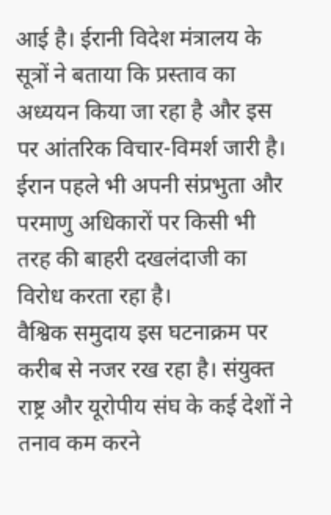आई है। ईरानी विदेश मंत्रालय के सूत्रों ने बताया कि प्रस्ताव का अध्ययन किया जा रहा है और इस पर आंतरिक विचार-विमर्श जारी है। ईरान पहले भी अपनी संप्रभुता और परमाणु अधिकारों पर किसी भी तरह की बाहरी दखलंदाजी का विरोध करता रहा है।
वैश्विक समुदाय इस घटनाक्रम पर करीब से नजर रख रहा है। संयुक्त राष्ट्र और यूरोपीय संघ के कई देशों ने तनाव कम करने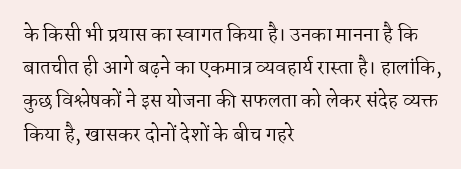के किसी भी प्रयास का स्वागत किया है। उनका मानना है कि बातचीत ही आगे बढ़ने का एकमात्र व्यवहार्य रास्ता है। हालांकि, कुछ विश्लेषकों ने इस योजना की सफलता को लेकर संदेह व्यक्त किया है, खासकर दोनों देशों के बीच गहरे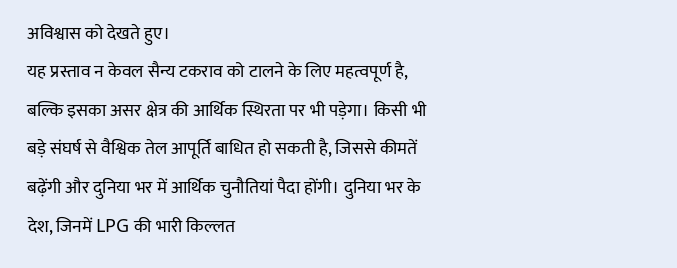अविश्वास को देखते हुए।
यह प्रस्ताव न केवल सैन्य टकराव को टालने के लिए महत्वपूर्ण है, बल्कि इसका असर क्षेत्र की आर्थिक स्थिरता पर भी पड़ेगा। किसी भी बड़े संघर्ष से वैश्विक तेल आपूर्ति बाधित हो सकती है, जिससे कीमतें बढ़ेंगी और दुनिया भर में आर्थिक चुनौतियां पैदा होंगी। दुनिया भर के देश, जिनमें LPG की भारी किल्लत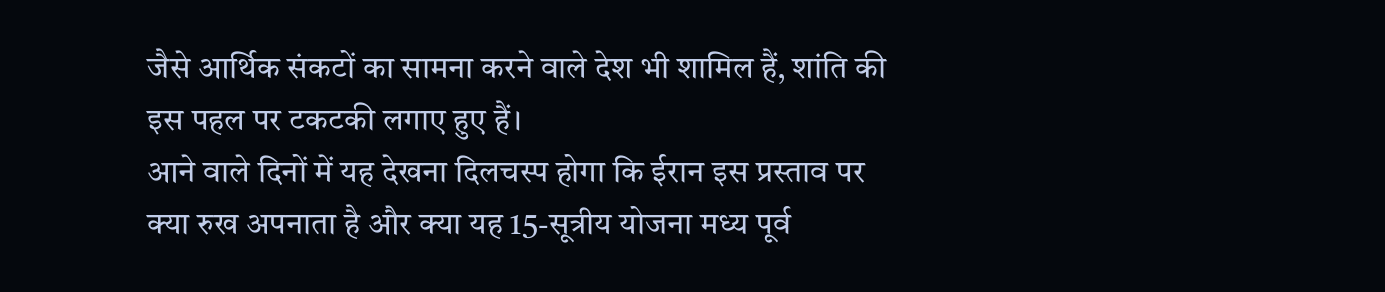जैसे आर्थिक संकटों का सामना करने वाले देश भी शामिल हैं, शांति की इस पहल पर टकटकी लगाए हुए हैं।
आने वाले दिनों में यह देखना दिलचस्प होगा कि ईरान इस प्रस्ताव पर क्या रुख अपनाता है और क्या यह 15-सूत्रीय योजना मध्य पूर्व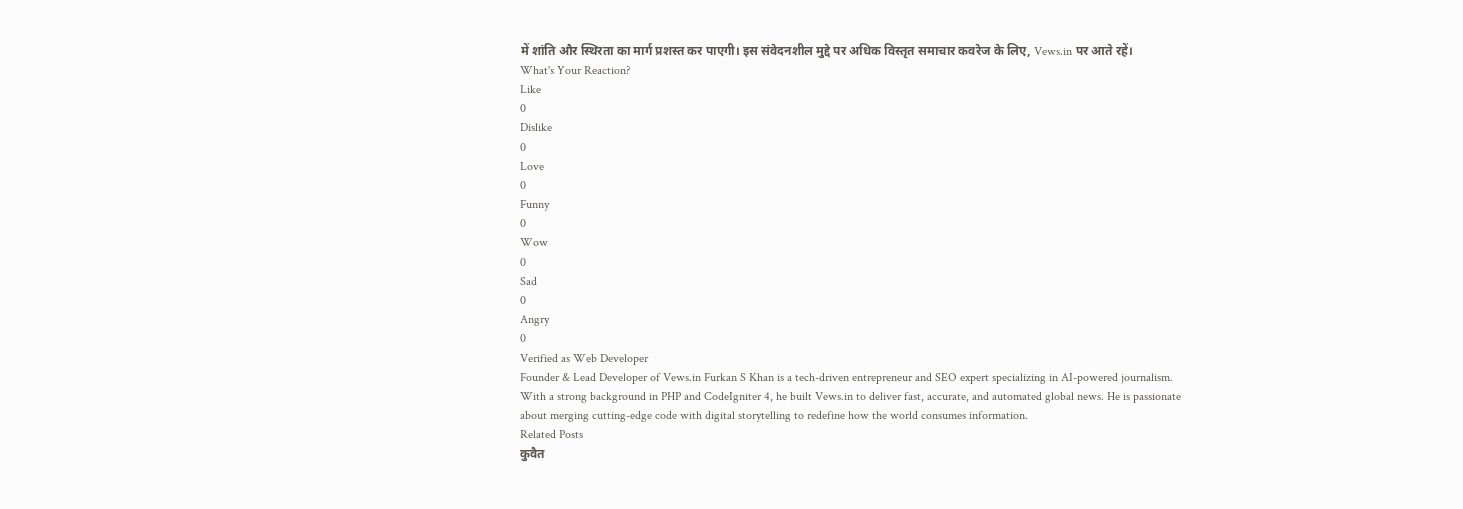में शांति और स्थिरता का मार्ग प्रशस्त कर पाएगी। इस संवेदनशील मुद्दे पर अधिक विस्तृत समाचार कवरेज के लिए, Vews.in पर आते रहें।
What's Your Reaction?
Like
0
Dislike
0
Love
0
Funny
0
Wow
0
Sad
0
Angry
0
Verified as Web Developer
Founder & Lead Developer of Vews.in Furkan S Khan is a tech-driven entrepreneur and SEO expert specializing in AI-powered journalism. With a strong background in PHP and CodeIgniter 4, he built Vews.in to deliver fast, accurate, and automated global news. He is passionate about merging cutting-edge code with digital storytelling to redefine how the world consumes information.
Related Posts
कुवैत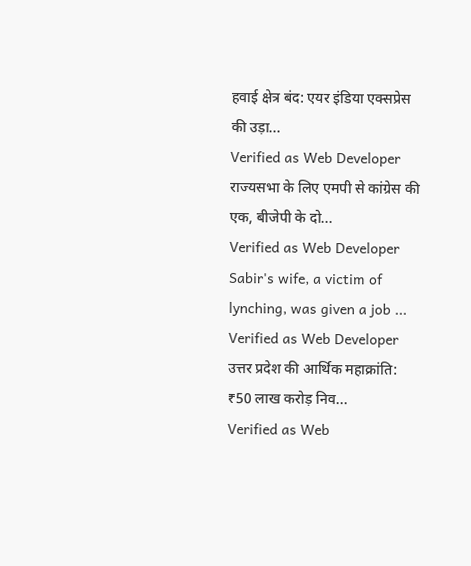हवाई क्षेत्र बंद: एयर इंडिया एक्सप्रेस की उड़ा...
Verified as Web Developer
राज्यसभा के लिए एमपी से कांग्रेस की एक, बीजेपी के दो...
Verified as Web Developer
Sabir's wife, a victim of lynching, was given a job ...
Verified as Web Developer
उत्तर प्रदेश की आर्थिक महाक्रांति: ₹50 लाख करोड़ निव...
Verified as Web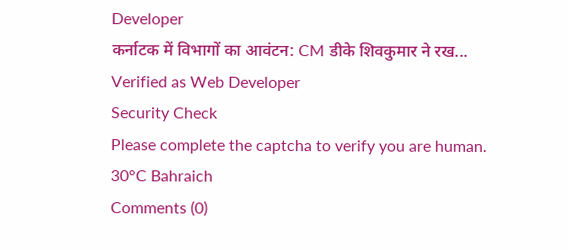Developer
कर्नाटक में विभागों का आवंटन: CM डीके शिवकुमार ने रख...
Verified as Web Developer
Security Check
Please complete the captcha to verify you are human.
30°C Bahraich
Comments (0)